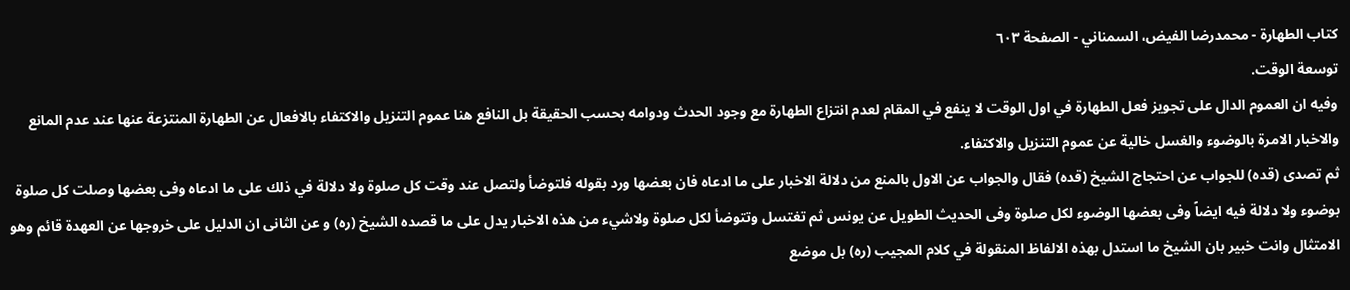كتاب الطهارة - محمدرضا الفيض، السمناني - الصفحة ٦٠٣
توسعة الوقت.
وفيه ان العموم الدال على تجويز فعل الطهارة في اول الوقت لا ينفع في المقام لعدم انتزاع الطهارة مع وجود الحدث ودوامه بحسب الحقيقة بل النافع هنا عموم التنزيل والاكتفاء بالافعال عن الطهارة المنتزعة عنها عند عدم المانع والاخبار الامرة بالوضوء والغسل خالية عن عموم التنزيل والاكتفاء.
ثم تصدى (قده) للجواب عن احتجاج الشيخ (قده) فقال والجواب عن الاول بالمنع من دلالة الاخبار على ما ادعاه فان بعضها ورد بقوله فلتوضأ ولتصل عند وقت كل صلوة ولا دلالة في ذلك على ما ادعاه وفى بعضها وصلت كل صلوة بوضوء ولا دلالة فيه ايضاً وفى بعضها الوضوء لكل صلوة وفى الحديث الطويل عن يونس ثم تغتسل وتتوضأ لكل صلوة ولاشيء من هذه الاخبار يدل على ما قصده الشيخ (ره) و عن الثانى ان الدليل على خروجها عن العهدة قائم وهو الامتثال وانت خبير بان الشيخ ما استدل بهذه الالفاظ المنقولة في كلام المجيب (ره) بل موضع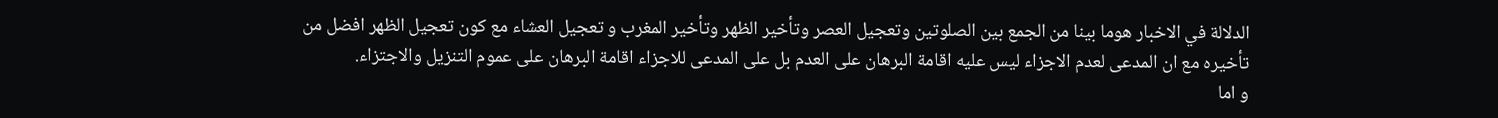الدلالة في الاخبار هوما بينا من الجمع بين الصلوتين وتعجيل العصر وتأخير الظهر وتأخير المغرب و تعجيل العشاء مع كون تعجيل الظهر افضل من تأخيره مع ان المدعى لعدم الاجزاء ليس عليه اقامة البرهان على العدم بل على المدعى للاجزاء اقامة البرهان على عموم التنزيل والاجتزاء.
و اما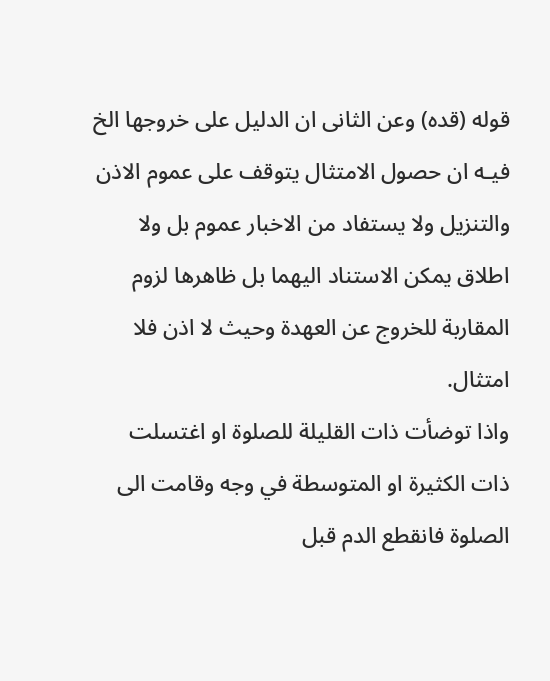قوله (قده) وعن الثانى ان الدليل على خروجها الخ فيـه ان حصول الامتثال يتوقف على عموم الاذن والتنزيل ولا يستفاد من الاخبار عموم بل ولا اطلاق يمكن الاستناد اليهما بل ظاهرها لزوم المقاربة للخروج عن العهدة وحيث لا اذن فلا امتثال.
واذا توضأت ذات القليلة للصلوة او اغتسلت ذات الكثيرة او المتوسطة في وجه وقامت الى الصلوة فانقطع الدم قبل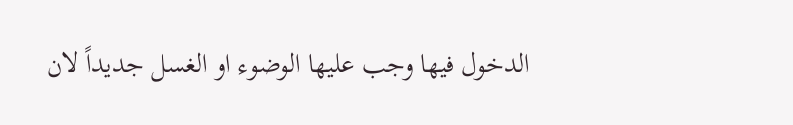الدخول فيها وجب عليها الوضوء او الغسل جديداً لان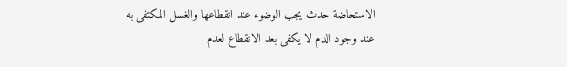الاستحاضة حدث يجب الوضوء عند انقطاعها والغسل المكتفى به عند وجود الدم لا يكفى بعد الانقطاع لعدم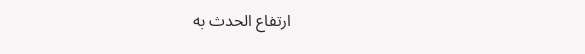ارتفاع الحدث به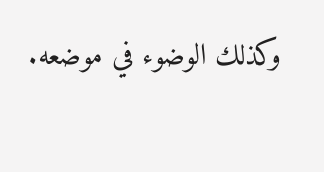وكذلك الوضوء في موضعه.